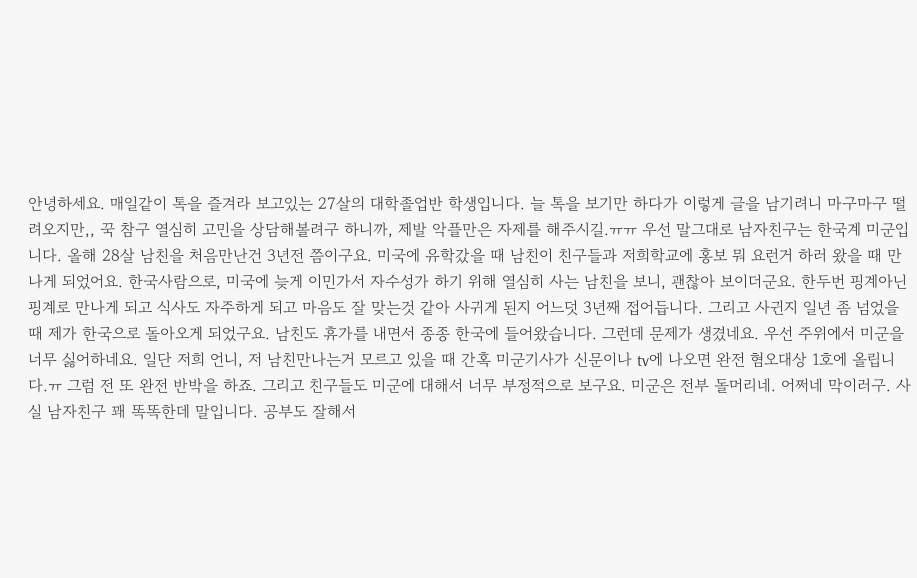안녕하세요. 매일같이 톡을 즐겨라 보고있는 27살의 대학졸업반 학생입니다. 늘 톡을 보기만 하다가 이렇게 글을 남기려니 마구마구 떨려오지만,, 꾹 참구 열심히 고민을 상담해볼려구 하니까, 제발 악플만은 자제를 해주시길.ㅠㅠ 우선 말그대로 남자친구는 한국계 미군입니다. 올해 28살 남친을 처음만난건 3년전 쯤이구요. 미국에 유학갔을 때 남친이 친구들과 저희학교에 홍보 뭐 요런거 하러 왔을 때 만나게 되었어요. 한국사람으로, 미국에 늦게 이민가서 자수성가 하기 위해 열심히 사는 남친을 보니, 괜찮아 보이더군요. 한두번 핑계아닌 핑계로 만나게 되고 식사도 자주하게 되고 마음도 잘 맞는것 같아 사귀게 된지 어느덧 3년째 접어듭니다. 그리고 사귄지 일년 좀 넘었을 때 제가 한국으로 돌아오게 되었구요. 남친도 휴가를 내면서 종종 한국에 들어왔습니다. 그런데 문제가 생겼네요. 우선 주위에서 미군을 너무 싫어하네요. 일단 저희 언니, 저 남친만나는거 모르고 있을 때 간혹 미군기사가 신문이나 tv에 나오면 완전 혐오대상 1호에 올립니다.ㅠ 그럼 전 또 완전 반박을 하죠. 그리고 친구들도 미군에 대해서 너무 부정적으로 보구요. 미군은 전부 돌머리네. 어쩌네 막이러구. 사실 남자친구 꽤 똑똑한데 말입니다. 공부도 잘해서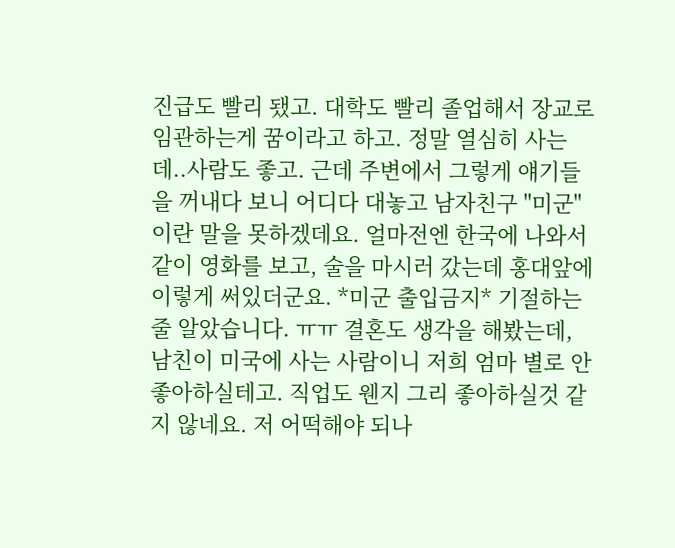진급도 빨리 됐고. 대학도 빨리 졸업해서 장교로 임관하는게 꿈이라고 하고. 정말 열심히 사는데..사람도 좋고. 근데 주변에서 그렇게 얘기들을 꺼내다 보니 어디다 대놓고 남자친구 "미군" 이란 말을 못하겠데요. 얼마전엔 한국에 나와서 같이 영화를 보고, 술을 마시러 갔는데 홍대앞에 이렇게 써있더군요. *미군 출입금지* 기절하는 줄 알았습니다. ㅠㅠ 결혼도 생각을 해봤는데, 남친이 미국에 사는 사람이니 저희 엄마 별로 안좋아하실테고. 직업도 웬지 그리 좋아하실것 같지 않네요. 저 어떡해야 되나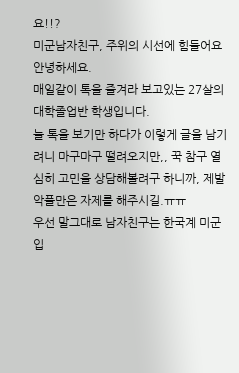요!!?
미군남자친구, 주위의 시선에 힘들어요
안녕하세요.
매일같이 톡을 즐겨라 보고있는 27살의 대학졸업반 학생입니다.
늘 톡을 보기만 하다가 이렇게 글을 남기려니 마구마구 떨려오지만,, 꾹 참구 열심히 고민을 상담해볼려구 하니까, 제발 악플만은 자제를 해주시길.ㅠㅠ
우선 말그대로 남자친구는 한국계 미군입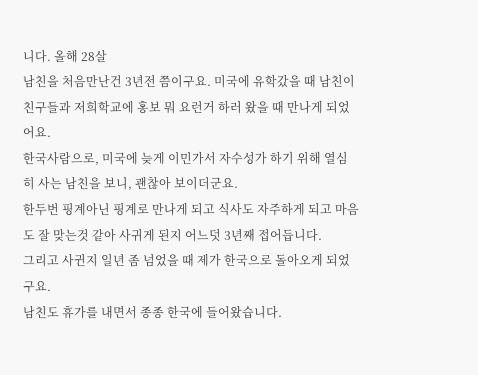니다. 올해 28살
남친을 처음만난건 3년전 쯤이구요. 미국에 유학갔을 때 남친이 친구들과 저희학교에 홍보 뭐 요런거 하러 왔을 때 만나게 되었어요.
한국사람으로, 미국에 늦게 이민가서 자수성가 하기 위해 열심히 사는 남친을 보니, 괜찮아 보이더군요.
한두번 핑계아닌 핑계로 만나게 되고 식사도 자주하게 되고 마음도 잘 맞는것 같아 사귀게 된지 어느덧 3년째 접어듭니다.
그리고 사귄지 일년 좀 넘었을 때 제가 한국으로 돌아오게 되었구요.
남친도 휴가를 내면서 종종 한국에 들어왔습니다.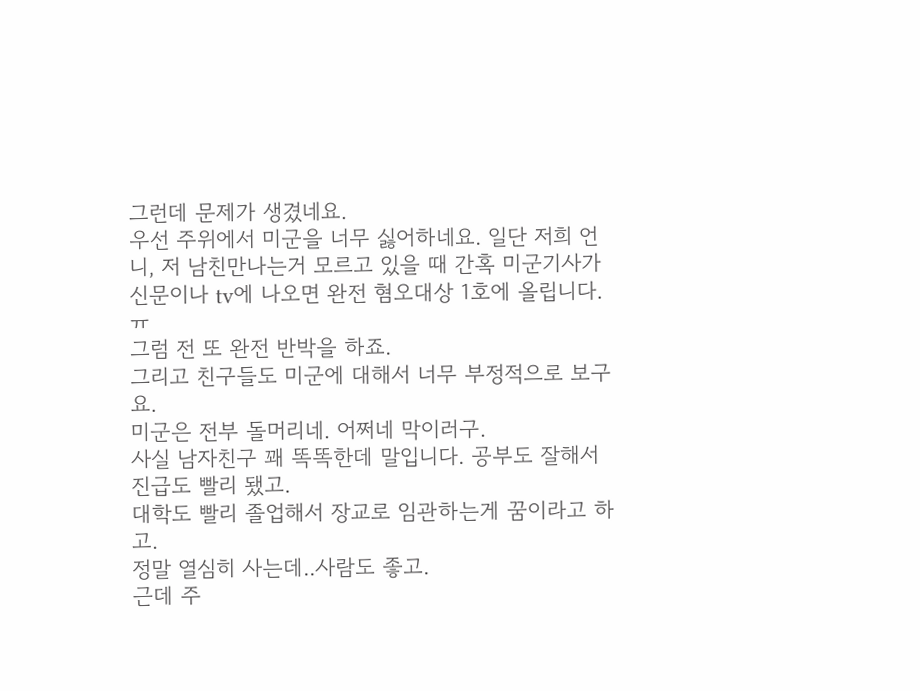그런데 문제가 생겼네요.
우선 주위에서 미군을 너무 싫어하네요. 일단 저희 언니, 저 남친만나는거 모르고 있을 때 간혹 미군기사가 신문이나 tv에 나오면 완전 혐오대상 1호에 올립니다.ㅠ
그럼 전 또 완전 반박을 하죠.
그리고 친구들도 미군에 대해서 너무 부정적으로 보구요.
미군은 전부 돌머리네. 어쩌네 막이러구.
사실 남자친구 꽤 똑똑한데 말입니다. 공부도 잘해서 진급도 빨리 됐고.
대학도 빨리 졸업해서 장교로 임관하는게 꿈이라고 하고.
정말 열심히 사는데..사람도 좋고.
근데 주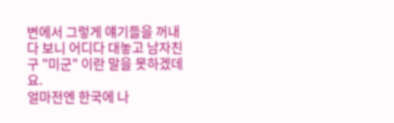변에서 그렇게 얘기들을 꺼내다 보니 어디다 대놓고 남자친구 "미군" 이란 말을 못하겠데요.
얼마전엔 한국에 나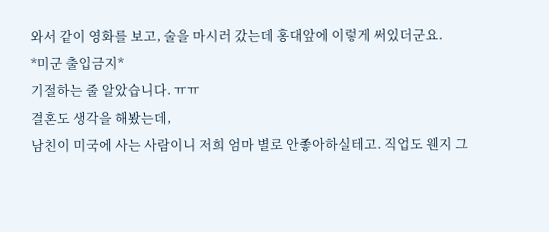와서 같이 영화를 보고, 술을 마시러 갔는데 홍대앞에 이렇게 써있더군요.
*미군 출입금지*
기절하는 줄 알았습니다. ㅠㅠ
결혼도 생각을 해봤는데,
남친이 미국에 사는 사람이니 저희 엄마 별로 안좋아하실테고. 직업도 웬지 그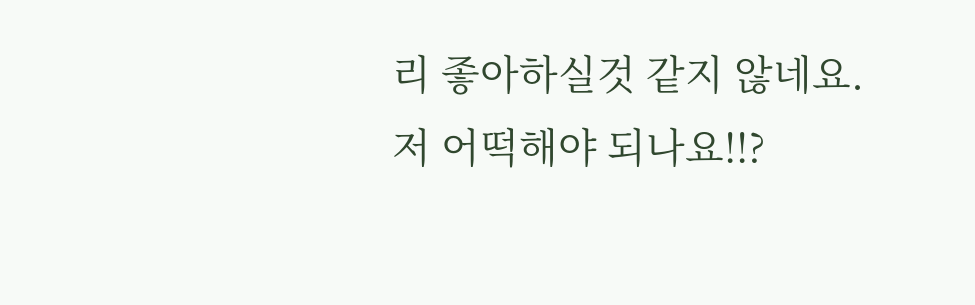리 좋아하실것 같지 않네요.
저 어떡해야 되나요!!?